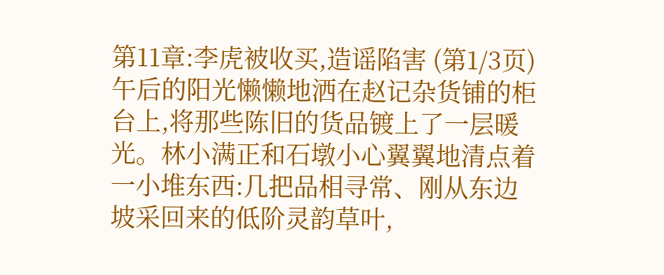第11章:李虎被收买,造谣陷害 (第1/3页)
午后的阳光懒懒地洒在赵记杂货铺的柜台上,将那些陈旧的货品镀上了一层暖光。林小满正和石墩小心翼翼地清点着一小堆东西:几把品相寻常、刚从东边坡采回来的低阶灵韵草叶,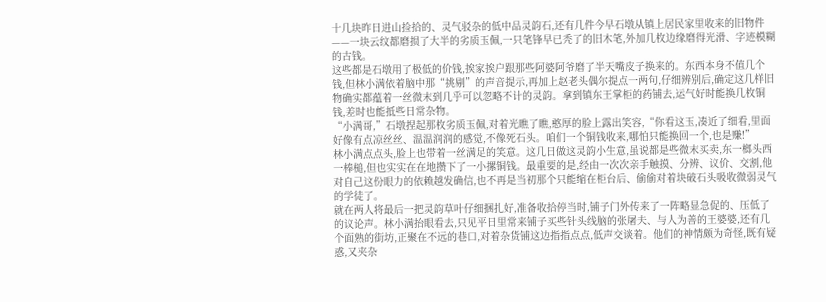十几块昨日进山捡拾的、灵气驳杂的低中品灵韵石,还有几件今早石墩从镇上居民家里收来的旧物件——一块云纹都磨损了大半的劣质玉佩,一只笔锋早已秃了的旧木笔,外加几枚边缘磨得光滑、字迹模糊的古钱。
这些都是石墩用了极低的价钱,挨家挨户跟那些阿婆阿爷磨了半天嘴皮子换来的。东西本身不值几个钱,但林小满依着脑中那“挑剔”的声音提示,再加上赵老头偶尔提点一两句,仔细辨别后,确定这几样旧物确实都蕴着一丝微末到几乎可以忽略不计的灵韵。拿到镇东王掌柜的药铺去,运气好时能换几枚铜钱,差时也能抵些日常杂物。
“小满哥,”石墩捏起那枚劣质玉佩,对着光瞧了瞧,憨厚的脸上露出笑容,“你看这玉,凑近了细看,里面好像有点凉丝丝、温温润润的感觉,不像死石头。咱们一个铜钱收来,哪怕只能换回一个,也是赚!”
林小满点点头,脸上也带着一丝满足的笑意。这几日做这灵韵小生意,虽说都是些微末买卖,东一榔头西一棒槌,但也实实在在地攒下了一小摞铜钱。最重要的是,经由一次次亲手触摸、分辨、议价、交割,他对自己这份眼力的依赖越发确信,也不再是当初那个只能缩在柜台后、偷偷对着块破石头吸收微弱灵气的学徒了。
就在两人将最后一把灵韵草叶仔细捆扎好,准备收拾停当时,铺子门外传来了一阵略显急促的、压低了的议论声。林小满抬眼看去,只见平日里常来铺子买些针头线脑的张屠夫、与人为善的王婆婆,还有几个面熟的街坊,正聚在不远的巷口,对着杂货铺这边指指点点,低声交谈着。他们的神情颇为奇怪,既有疑惑,又夹杂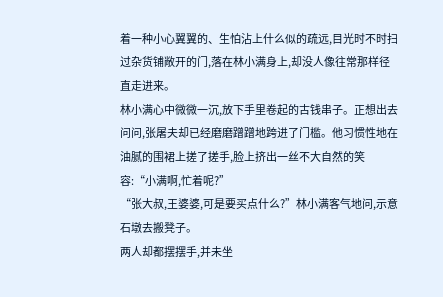着一种小心翼翼的、生怕沾上什么似的疏远,目光时不时扫过杂货铺敞开的门,落在林小满身上,却没人像往常那样径直走进来。
林小满心中微微一沉,放下手里卷起的古钱串子。正想出去问问,张屠夫却已经磨磨蹭蹭地跨进了门槛。他习惯性地在油腻的围裙上搓了搓手,脸上挤出一丝不大自然的笑容:“小满啊,忙着呢?”
“张大叔,王婆婆,可是要买点什么?”林小满客气地问,示意石墩去搬凳子。
两人却都摆摆手,并未坐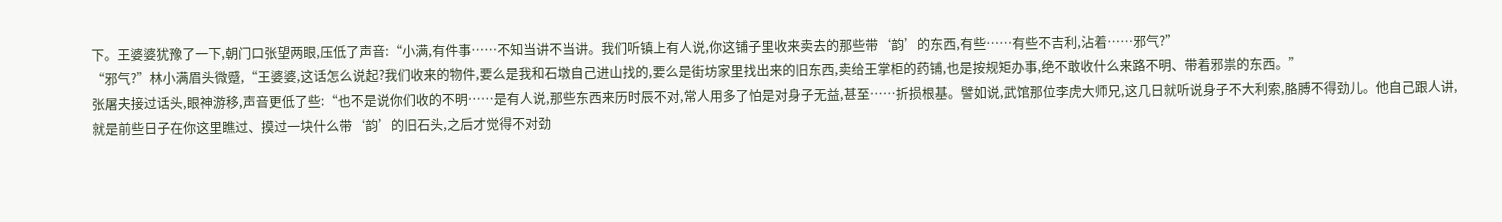下。王婆婆犹豫了一下,朝门口张望两眼,压低了声音:“小满,有件事……不知当讲不当讲。我们听镇上有人说,你这铺子里收来卖去的那些带‘韵’的东西,有些……有些不吉利,沾着……邪气?”
“邪气?”林小满眉头微蹙,“王婆婆,这话怎么说起?我们收来的物件,要么是我和石墩自己进山找的,要么是街坊家里找出来的旧东西,卖给王掌柜的药铺,也是按规矩办事,绝不敢收什么来路不明、带着邪祟的东西。”
张屠夫接过话头,眼神游移,声音更低了些:“也不是说你们收的不明……是有人说,那些东西来历时辰不对,常人用多了怕是对身子无益,甚至……折损根基。譬如说,武馆那位李虎大师兄,这几日就听说身子不大利索,胳膊不得劲儿。他自己跟人讲,就是前些日子在你这里瞧过、摸过一块什么带‘韵’的旧石头,之后才觉得不对劲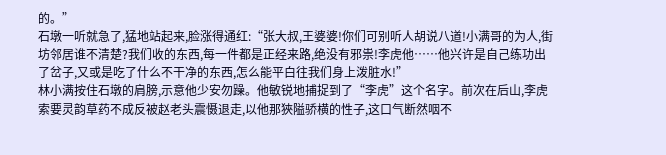的。”
石墩一听就急了,猛地站起来,脸涨得通红:“张大叔,王婆婆!你们可别听人胡说八道!小满哥的为人,街坊邻居谁不清楚?我们收的东西,每一件都是正经来路,绝没有邪祟!李虎他……他兴许是自己练功出了岔子,又或是吃了什么不干净的东西,怎么能平白往我们身上泼脏水!”
林小满按住石墩的肩膀,示意他少安勿躁。他敏锐地捕捉到了“李虎”这个名字。前次在后山,李虎索要灵韵草药不成反被赵老头震慑退走,以他那狹隘骄横的性子,这口气断然咽不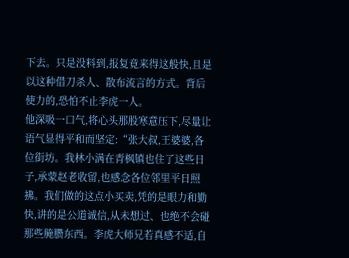下去。只是没料到,报复竟来得这般快,且是以这种借刀杀人、散布流言的方式。背后使力的,恐怕不止李虎一人。
他深吸一口气,将心头那股寒意压下,尽量让语气显得平和而坚定:“张大叔,王婆婆,各位街坊。我林小满在青枫镇也住了这些日子,承蒙赵老收留,也感念各位邻里平日照拂。我们做的这点小买卖,凭的是眼力和勤快,讲的是公道诚信,从未想过、也绝不会碰那些腌臜东西。李虎大师兄若真感不适,自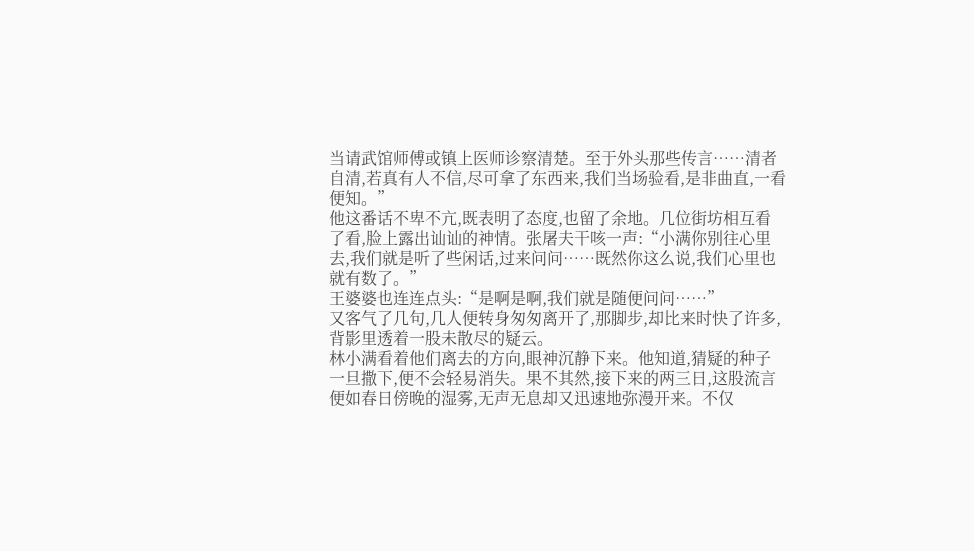当请武馆师傅或镇上医师诊察清楚。至于外头那些传言……清者自清,若真有人不信,尽可拿了东西来,我们当场验看,是非曲直,一看便知。”
他这番话不卑不亢,既表明了态度,也留了余地。几位街坊相互看了看,脸上露出讪讪的神情。张屠夫干咳一声:“小满你别往心里去,我们就是听了些闲话,过来问问……既然你这么说,我们心里也就有数了。”
王婆婆也连连点头:“是啊是啊,我们就是随便问问……”
又客气了几句,几人便转身匆匆离开了,那脚步,却比来时快了许多,背影里透着一股未散尽的疑云。
林小满看着他们离去的方向,眼神沉静下来。他知道,猜疑的种子一旦撒下,便不会轻易消失。果不其然,接下来的两三日,这股流言便如春日傍晚的湿雾,无声无息却又迅速地弥漫开来。不仅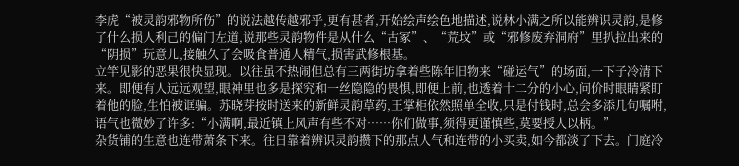李虎“被灵韵邪物所伤”的说法越传越邪乎,更有甚者,开始绘声绘色地描述,说林小满之所以能辨识灵韵,是修了什么损人利己的偏门左道,说那些灵韵物件是从什么“古冢”、“荒坟”或“邪修废弃洞府”里扒拉出来的“阴损”玩意儿,接触久了会吸食普通人精气,损害武修根基。
立竿见影的恶果很快显现。以往虽不热闹但总有三两街坊拿着些陈年旧物来“碰运气”的场面,一下子冷清下来。即便有人远远观望,眼神里也多是探究和一丝隐隐的畏惧,即便上前,也透着十二分的小心,问价时眼睛紧盯着他的脸,生怕被诓骗。苏晓芽按时送来的新鲜灵韵草药,王掌柜依然照单全收,只是付钱时,总会多添几句嘱咐,语气也微妙了许多:“小满啊,最近镇上风声有些不对……你们做事,须得更谨慎些,莫要授人以柄。”
杂货铺的生意也连带萧条下来。往日靠着辨识灵韵攒下的那点人气和连带的小买卖,如今都淡了下去。门庭冷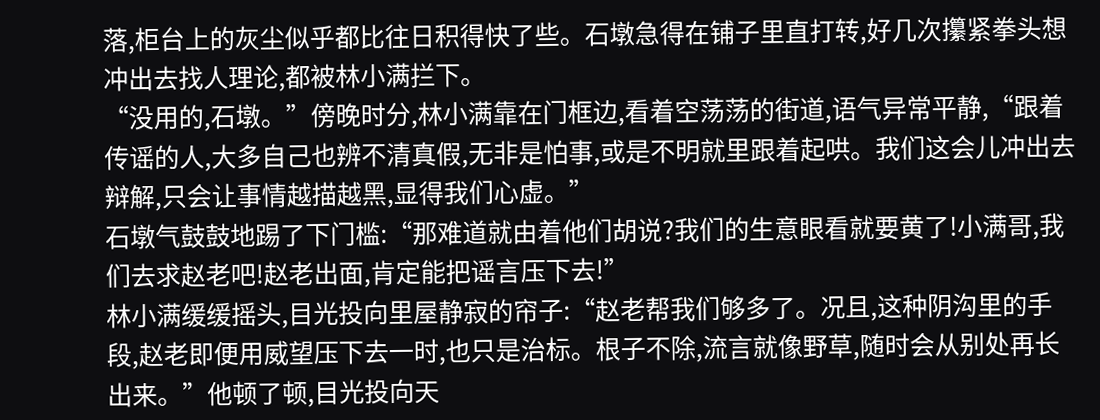落,柜台上的灰尘似乎都比往日积得快了些。石墩急得在铺子里直打转,好几次攥紧拳头想冲出去找人理论,都被林小满拦下。
“没用的,石墩。”傍晚时分,林小满靠在门框边,看着空荡荡的街道,语气异常平静,“跟着传谣的人,大多自己也辨不清真假,无非是怕事,或是不明就里跟着起哄。我们这会儿冲出去辩解,只会让事情越描越黑,显得我们心虚。”
石墩气鼓鼓地踢了下门槛:“那难道就由着他们胡说?我们的生意眼看就要黄了!小满哥,我们去求赵老吧!赵老出面,肯定能把谣言压下去!”
林小满缓缓摇头,目光投向里屋静寂的帘子:“赵老帮我们够多了。况且,这种阴沟里的手段,赵老即便用威望压下去一时,也只是治标。根子不除,流言就像野草,随时会从别处再长出来。”他顿了顿,目光投向天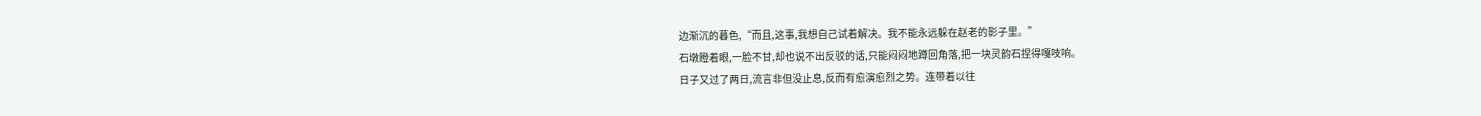边渐沉的暮色,“而且,这事,我想自己试着解决。我不能永远躲在赵老的影子里。”
石墩瞪着眼,一脸不甘,却也说不出反驳的话,只能闷闷地蹲回角落,把一块灵韵石捏得嘎吱响。
日子又过了两日,流言非但没止息,反而有愈演愈烈之势。连带着以往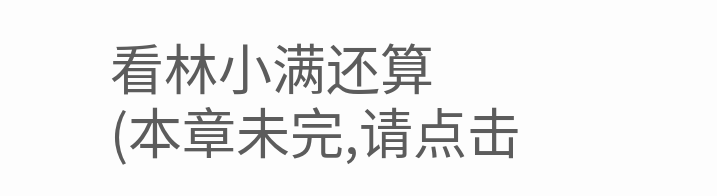看林小满还算
(本章未完,请点击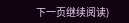下一页继续阅读)